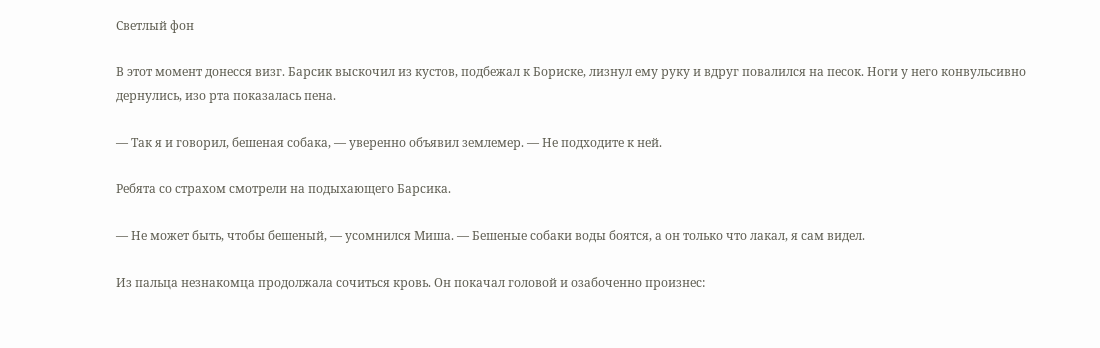Светлый фон

В этот момент донесся визг. Барсик выскочил из кустов, подбежал к Бориске, лизнул ему руку и вдруг повалился на песок. Ноги у него конвульсивно дернулись, изо рта показалась пена.

— Так я и говорил, бешеная собака, — уверенно объявил землемер. — Не подходите к ней.

Ребята со страхом смотрели на подыхающего Барсика.

— Не может быть, чтобы бешеный, — усомнился Миша. — Бешеные собаки воды боятся, а он только что лакал, я сам видел.

Из пальца незнакомца продолжала сочиться кровь. Он покачал головой и озабоченно произнес: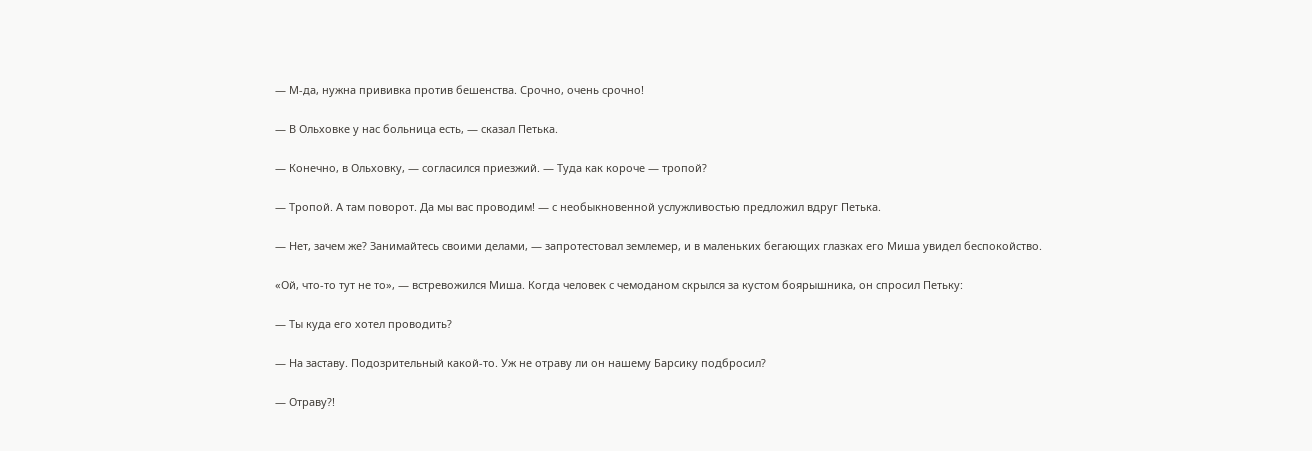— М-да, нужна прививка против бешенства. Срочно, очень срочно!

— В Ольховке у нас больница есть, — сказал Петька.

— Конечно, в Ольховку, — согласился приезжий. — Туда как короче — тропой?

— Тропой. А там поворот. Да мы вас проводим! — с необыкновенной услужливостью предложил вдруг Петька.

— Нет, зачем же? Занимайтесь своими делами, — запротестовал землемер, и в маленьких бегающих глазках его Миша увидел беспокойство.

«Ой, что-то тут не то», — встревожился Миша. Когда человек с чемоданом скрылся за кустом боярышника, он спросил Петьку:

— Ты куда его хотел проводить?

— На заставу. Подозрительный какой-то. Уж не отраву ли он нашему Барсику подбросил?

— Отраву?!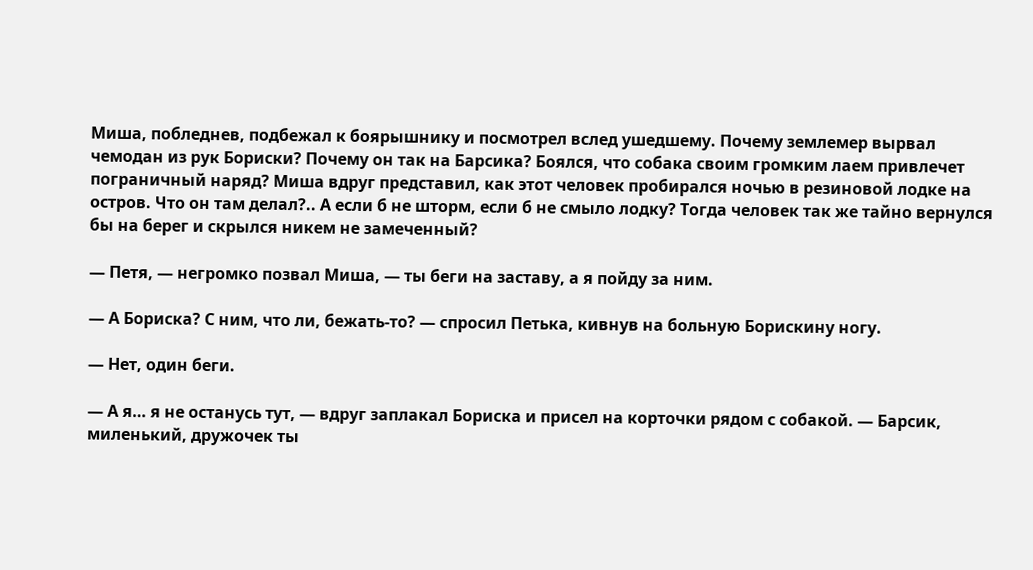Миша, побледнев, подбежал к боярышнику и посмотрел вслед ушедшему. Почему землемер вырвал чемодан из рук Бориски? Почему он так на Барсика? Боялся, что собака своим громким лаем привлечет пограничный наряд? Миша вдруг представил, как этот человек пробирался ночью в резиновой лодке на остров. Что он там делал?.. А если б не шторм, если б не смыло лодку? Тогда человек так же тайно вернулся бы на берег и скрылся никем не замеченный?

— Петя, — негромко позвал Миша, — ты беги на заставу, а я пойду за ним.

— А Бориска? С ним, что ли, бежать-то? — спросил Петька, кивнув на больную Борискину ногу.

— Нет, один беги.

— А я… я не останусь тут, — вдруг заплакал Бориска и присел на корточки рядом с собакой. — Барсик, миленький, дружочек ты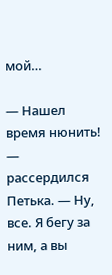мой…

— Нашел время нюнить! — рассердился Петька. — Ну, все. Я бегу за ним, а вы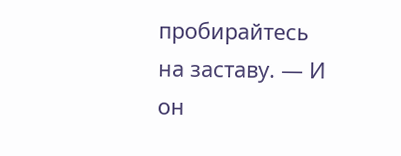пробирайтесь на заставу. — И он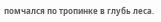помчался по тропинке в глубь леса.